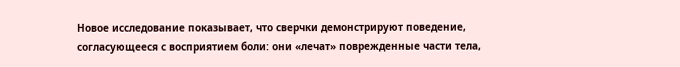Новое исследование показывает, что сверчки демонстрируют поведение, согласующееся с восприятием боли: они «лечат» поврежденные части тела,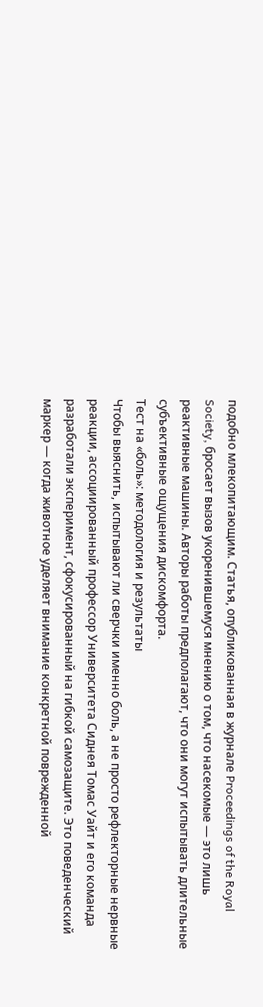подобно млекопитающим. Статья, опубликованная в журнале Proceedings of the Royal Society, бросает вызов укоренившемуся мнению о том, что насекомые — это лишь реактивные машины. Авторы работы предполагают, что они могут испытывать длительные субъективные ощущения дискомфорта.
Тест на «боль»: методология и результаты
Чтобы выяснить, испытывают ли сверчки именно боль, а не просто рефлекторные нервные реакции, ассоциированный профессор Университета Сиднея Томас Уайт и его команда разработали эксперимент, сфокусированный на гибкой самозащите. Это поведенческий маркер — когда животное уделяет внимание конкретной поврежденной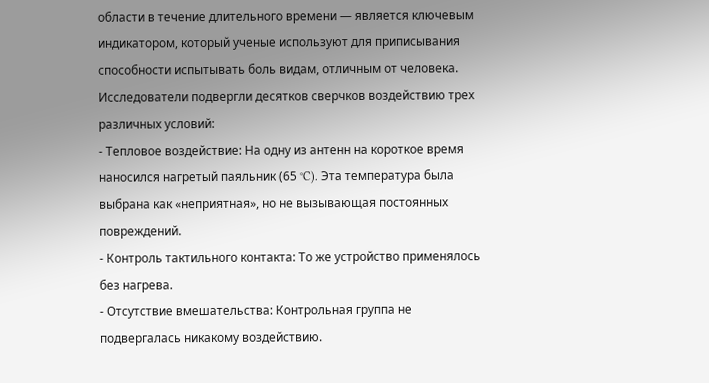области в течение длительного времени — является ключевым индикатором, который ученые используют для приписывания способности испытывать боль видам, отличным от человека.
Исследователи подвергли десятков сверчков воздействию трех различных условий:
- Тепловое воздействие: На одну из антенн на короткое время наносился нагретый паяльник (65 °C). Эта температура была выбрана как «неприятная», но не вызывающая постоянных повреждений.
- Контроль тактильного контакта: То же устройство применялось без нагрева.
- Отсутствие вмешательства: Контрольная группа не подвергалась никакому воздействию.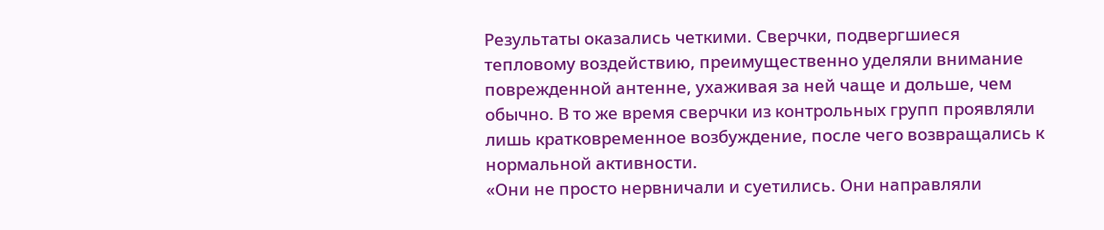Результаты оказались четкими. Сверчки, подвергшиеся тепловому воздействию, преимущественно уделяли внимание поврежденной антенне, ухаживая за ней чаще и дольше, чем обычно. В то же время сверчки из контрольных групп проявляли лишь кратковременное возбуждение, после чего возвращались к нормальной активности.
«Они не просто нервничали и суетились. Они направляли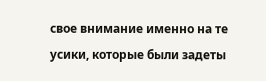свое внимание именно на те усики, которые были задеты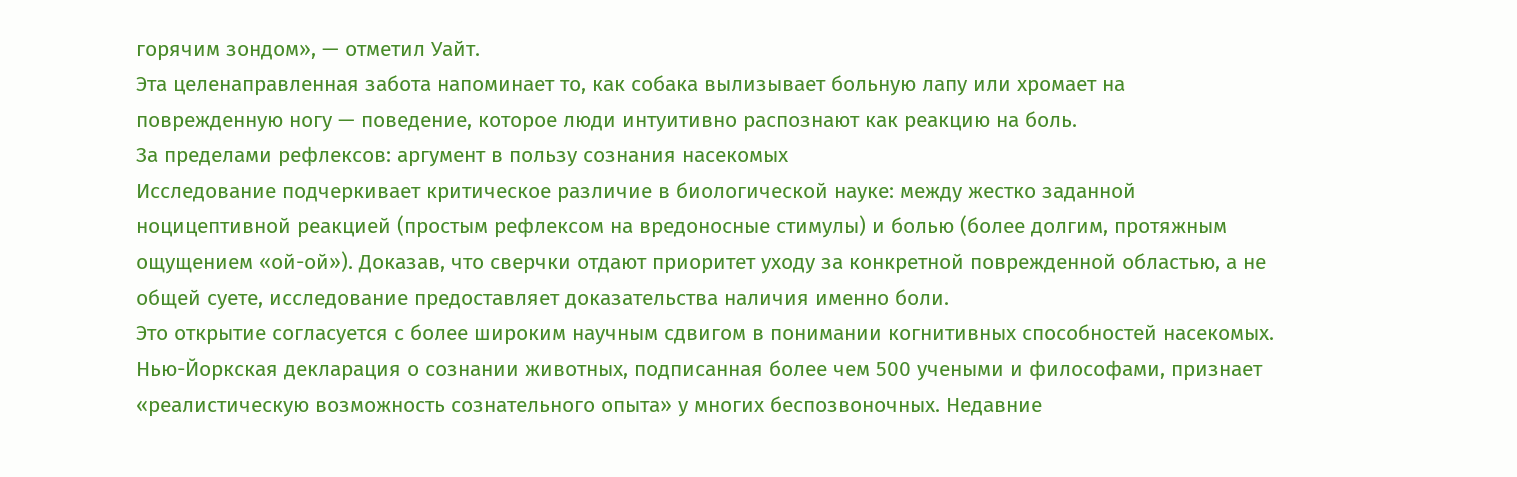горячим зондом», — отметил Уайт.
Эта целенаправленная забота напоминает то, как собака вылизывает больную лапу или хромает на поврежденную ногу — поведение, которое люди интуитивно распознают как реакцию на боль.
За пределами рефлексов: аргумент в пользу сознания насекомых
Исследование подчеркивает критическое различие в биологической науке: между жестко заданной ноцицептивной реакцией (простым рефлексом на вредоносные стимулы) и болью (более долгим, протяжным ощущением «ой-ой»). Доказав, что сверчки отдают приоритет уходу за конкретной поврежденной областью, а не общей суете, исследование предоставляет доказательства наличия именно боли.
Это открытие согласуется с более широким научным сдвигом в понимании когнитивных способностей насекомых. Нью-Йоркская декларация о сознании животных, подписанная более чем 500 учеными и философами, признает «реалистическую возможность сознательного опыта» у многих беспозвоночных. Недавние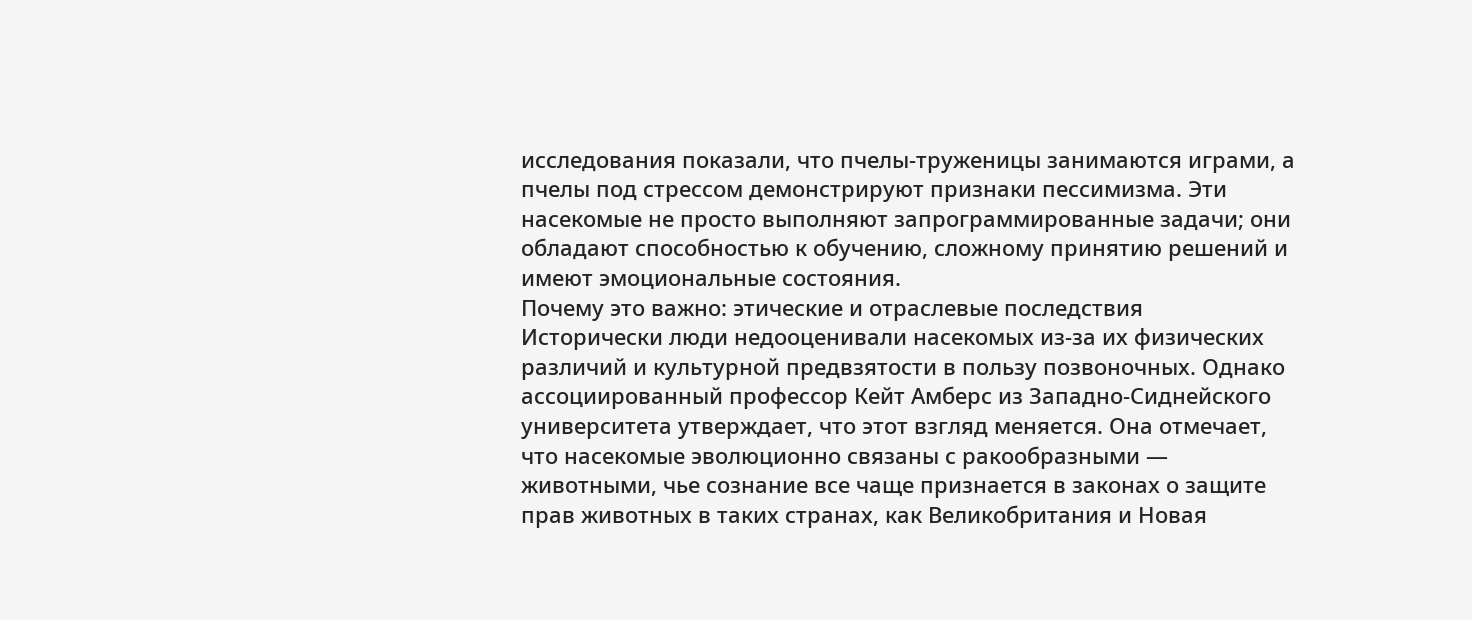исследования показали, что пчелы-труженицы занимаются играми, а пчелы под стрессом демонстрируют признаки пессимизма. Эти насекомые не просто выполняют запрограммированные задачи; они обладают способностью к обучению, сложному принятию решений и имеют эмоциональные состояния.
Почему это важно: этические и отраслевые последствия
Исторически люди недооценивали насекомых из-за их физических различий и культурной предвзятости в пользу позвоночных. Однако ассоциированный профессор Кейт Амберс из Западно-Сиднейского университета утверждает, что этот взгляд меняется. Она отмечает, что насекомые эволюционно связаны с ракообразными — животными, чье сознание все чаще признается в законах о защите прав животных в таких странах, как Великобритания и Новая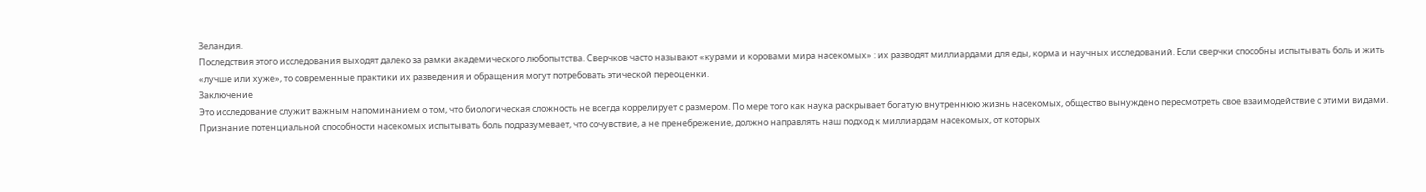Зеландия.
Последствия этого исследования выходят далеко за рамки академического любопытства. Сверчков часто называют «курами и коровами мира насекомых» : их разводят миллиардами для еды, корма и научных исследований. Если сверчки способны испытывать боль и жить «лучше или хуже», то современные практики их разведения и обращения могут потребовать этической переоценки.
Заключение
Это исследование служит важным напоминанием о том, что биологическая сложность не всегда коррелирует с размером. По мере того как наука раскрывает богатую внутреннюю жизнь насекомых, общество вынуждено пересмотреть свое взаимодействие с этими видами. Признание потенциальной способности насекомых испытывать боль подразумевает, что сочувствие, а не пренебрежение, должно направлять наш подход к миллиардам насекомых, от которых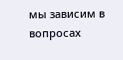мы зависим в вопросах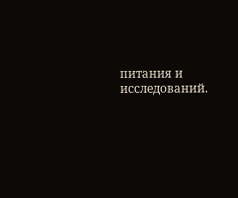питания и исследований.